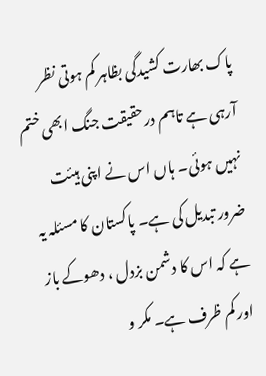پاک بھارت کشیدگی بظاہر کم ہوتی نظر آرہی ہے تاہم درحقیقت جنگ ابھی ختم نہیں ہوئی۔ ہاں اس نے اپنی ہیئت ضرور تبدیل کی ہے۔ پاکستان کا مسئلہ یہ ہے کہ اس کا دشمن بزدل ، دھوکے باز اور کم ظرف ہے۔ مکر و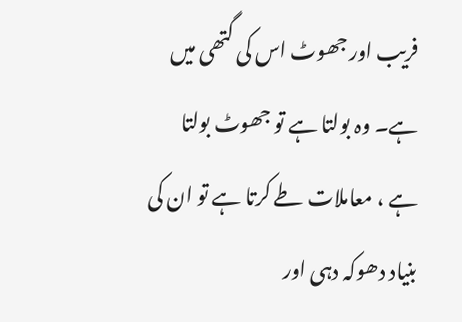فریب اور جھوٹ اس کی گتھی میں ہے۔ وہ بولتا ہے تو جھوٹ بولتا ہے ، معاملات طے کرتا ہے تو ان کی بنیاد دھوکہ دہی اور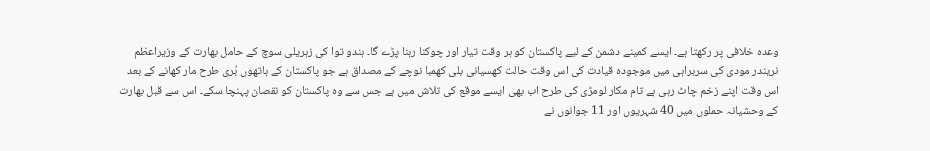وعدہ خلافی پر رکھتا ہے۔ ایسے کمینے دشمن کے لیے پاکستان کو ہر وقت تیار اور چوکنا رہنا پڑے گا۔ ہندو توا کی زہریلی سوچ کے حامل بھارت کے وزیراعظم نریندر مودی کی سربراہی میں موجودہ قیادت کی اس وقت حالت کھسیانی بلی کھمبا نوچے کے مصداق ہے جو پاکستان کے ہاتھوں بُری طرح مار کھانے کے بعد اس وقت اپنے زخم چاٹ رہی ہے تام مکار لومڑی کی طرح اب بھی ایسے موقع کی تلاش میں ہے جس سے وہ پاکستان کو نقصان پہنچا سکے۔ اس سے قبل بھارت کے وحشیانہ حملوں میں 40 شہریوں اور 11 جوانوں نے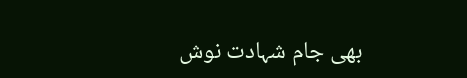بھی جام شہادت نوش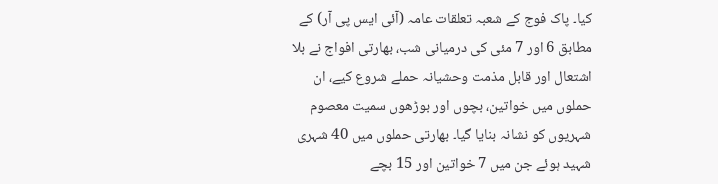کیا۔ پاک فوج کے شعبہ تعلقات عامہ (آئی ایس پی آر) کے مطابق 6 اور 7 مئی کی درمیانی شب، بھارتی افواج نے بلا اشتعال اور قابل مذمت وحشیانہ حملے شروع کیے، ان حملوں میں خواتین، بچوں اور بوڑھوں سمیت معصوم شہریوں کو نشانہ بنایا گیا۔ بھارتی حملوں میں 40 شہری شہید ہوئے جن میں 7 خواتین اور 15 بچے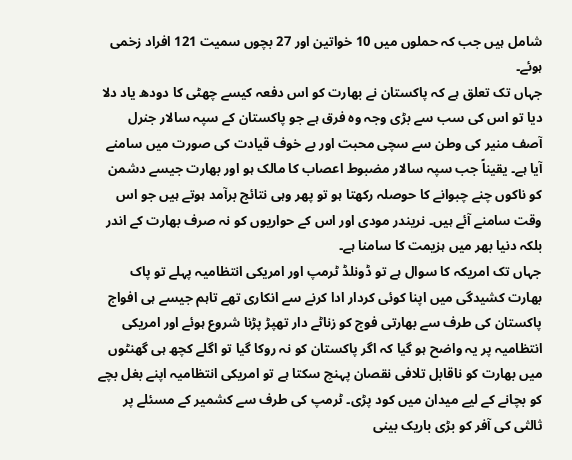شامل ہیں جب کہ حملوں میں 10 خواتین اور 27 بچوں سمیت 121 افراد زخمی ہوئے۔
جہاں تک تعلق ہے کہ پاکستان نے بھارت کو اس دفعہ کیسے چھٹی کا دودھ یاد دلا دیا تو اس کی سب سے بڑی وجہ وہ فرق ہے جو پاکستان کے سپہ سالار جنرل آصف منیر کی وطن سے سچی محبت اور بے خوف قیادت کی صورت میں سامنے آیا ہے۔ یقیناً جب سپہ سالار مضبوط اعصاب کا مالک ہو اور بھارت جیسے دشمن کو ناکوں چنے چبوانے کا حوصلہ رکھتا ہو تو پھر وہی نتائج برآمد ہوتے ہیں جو اس وقت سامنے آئے ہیں۔ نریندر مودی اور اس کے حواریوں کو نہ صرف بھارت کے اندر بلکہ دنیا بھر میں ہزیمت کا سامنا ہے۔
جہاں تک امریکہ کا سوال ہے تو ڈونلڈ ٹرمپ اور امریکی انتظامیہ پہلے تو پاک بھارت کشیدگی میں اپنا کوئی کردار ادا کرنے سے انکاری تھے تاہم جیسے ہی افواج پاکستان کی طرف سے بھارتی فوج کو زناٹے دار تھپڑ پڑنا شروع ہوئے اور امریکی انتظامیہ پر یہ واضح ہو گیا کہ اگر پاکستان کو نہ روکا گیا تو اگلے کچھ ہی گھنٹوں میں بھارت کو ناقابل تلافی نقصان پہنچ سکتا ہے تو امریکی انتظامیہ اپنے بغل بچے کو بچانے کے لیے میدان میں کود پڑی۔ ٹرمپ کی طرف سے کشمیر کے مسئلے پر ثالثی کی آفر کو بڑی باریک بینی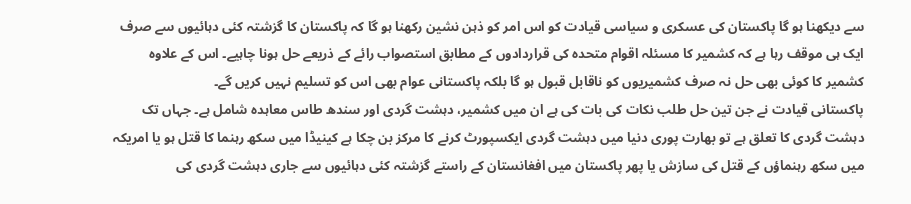سے دیکھنا ہو گا پاکستان کی عسکری و سیاسی قیادت کو اس امر کو ذہن نشین رکھنا ہو گا کہ پاکستان کا گزشتہ کئی دہائیوں سے صرف ایک ہی موقف رہا ہے کہ کشمیر کا مسئلہ اقوام متحدہ کی قراردادوں کے مطابق استصواب رائے کے ذریعے حل ہونا چاہیے۔ اس کے علاوہ کشمیر کا کوئی بھی حل نہ صرف کشمیریوں کو ناقابل قبول ہو گا بلکہ پاکستانی عوام بھی اس کو تسلیم نہیں کریں گے۔
پاکستانی قیادت نے جن تین حل طلب نکات کی بات کی ہے ان میں کشمیر، دہشت گردی اور سندھ طاس معاہدہ شامل ہے۔ جہاں تک دہشت گردی کا تعلق ہے تو بھارت پوری دنیا میں دہشت گردی ایکسپورٹ کرنے کا مرکز بن چکا ہے کینیڈا میں سکھ رہنما کا قتل ہو یا امریکہ میں سکھ رہنماؤں کے قتل کی سازش یا پھر پاکستان میں افغانستان کے راستے گزشتہ کئی دہائیوں سے جاری دہشت گردی کی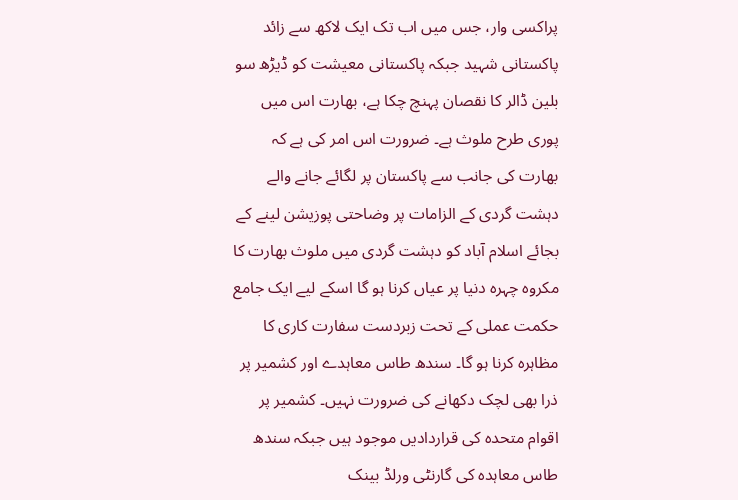پراکسی وار، جس میں اب تک ایک لاکھ سے زائد پاکستانی شہید جبکہ پاکستانی معیشت کو ڈیڑھ سو بلین ڈالر کا نقصان پہنچ چکا ہے، بھارت اس میں پوری طرح ملوث ہے۔ ضرورت اس امر کی ہے کہ بھارت کی جانب سے پاکستان پر لگائے جانے والے دہشت گردی کے الزامات پر وضاحتی پوزیشن لینے کے بجائے اسلام آباد کو دہشت گردی میں ملوث بھارت کا مکروہ چہرہ دنیا پر عیاں کرنا ہو گا اسکے لیے ایک جامع حکمت عملی کے تحت زبردست سفارت کاری کا مظاہرہ کرنا ہو گا۔ سندھ طاس معاہدے اور کشمیر پر ذرا بھی لچک دکھانے کی ضرورت نہیں۔ کشمیر پر اقوام متحدہ کی قراردادیں موجود ہیں جبکہ سندھ طاس معاہدہ کی گارنٹی ورلڈ بینک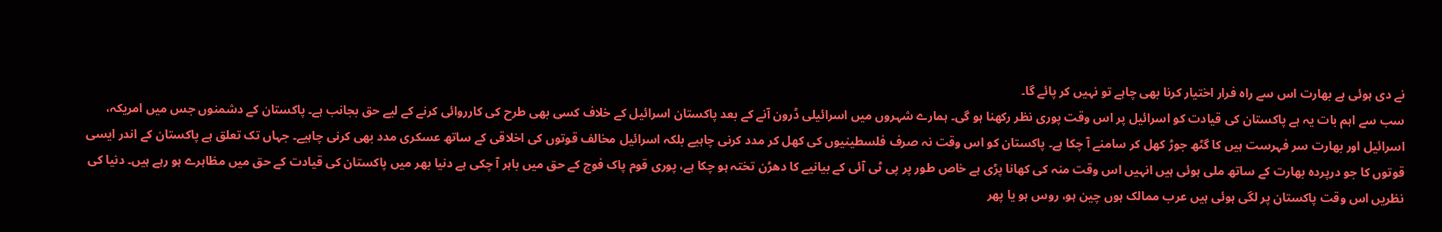نے دی ہوئی ہے بھارت اس سے راہ فرار اختیار کرنا بھی چاہے تو نہیں کر پائے گا۔
سب سے اہم بات یہ ہے پاکستان کی قیادت کو اسرائیل پر اس وقت پوری نظر رکھنا ہو گی۔ ہمارے شہروں میں اسرائیلی ڈرون آنے کے بعد پاکستان اسرائیل کے خلاف کسی بھی طرح کی کارروائی کرنے کے لیے حق بجانب ہے۔ پاکستان کے دشمنوں جس میں امریکہ، اسرائیل اور بھارت سر فہرست ہیں کا گٹھ جوڑ کھل کر سامنے آ چکا ہے۔ پاکستان کو اس وقت نہ صرف فلسطینیوں کی کھل کر مدد کرنی چاہیے بلکہ اسرائیل مخالف قوتوں کی اخلاقی کے ساتھ عسکری مدد بھی کرنی چاہیے۔ جہاں تک تعلق ہے پاکستان کے اندر ایسی قوتوں کا جو درپردہ بھارت کے ساتھ ملی ہوئی ہیں انہیں اس وقت منہ کی کھانا پڑی ہے خاص طور پر پی ٹی آئی کے بیانیے کا دھڑن تختہ ہو چکا ہے، پوری قوم پاک فوج کے حق میں باہر آ چکی ہے دنیا بھر میں پاکستان کی قیادت کے حق میں مظاہرے ہو رہے ہیں۔ دنیا کی نظریں اس وقت پاکستان پر لگی ہوئی ہیں عرب ممالک ہوں چین ہو، روس ہو یا پھر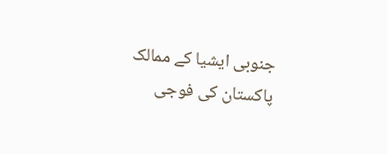جنوبی ایشیا کے ممالک پاکستان کی فوجی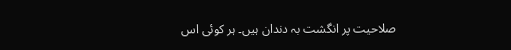صلاحیت پر انگشت بہ دندان ہیں۔ ہر کوئی اس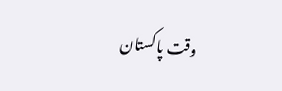وقت پاکستان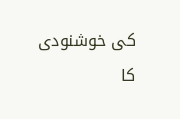کی خوشنودی کا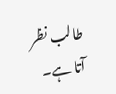طالب نظر آتا ہے۔